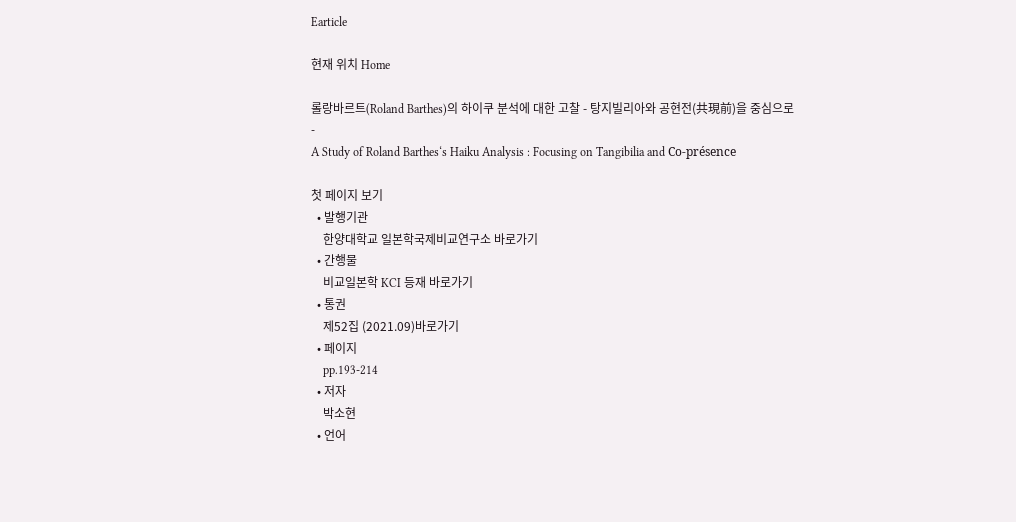Earticle

현재 위치 Home

롤랑바르트(Roland Barthes)의 하이쿠 분석에 대한 고찰 - 탕지빌리아와 공현전(共現前)을 중심으로 -
A Study of Roland Barthes‘s Haiku Analysis : Focusing on Tangibilia and Co-présence

첫 페이지 보기
  • 발행기관
    한양대학교 일본학국제비교연구소 바로가기
  • 간행물
    비교일본학 KCI 등재 바로가기
  • 통권
    제52집 (2021.09)바로가기
  • 페이지
    pp.193-214
  • 저자
    박소현
  • 언어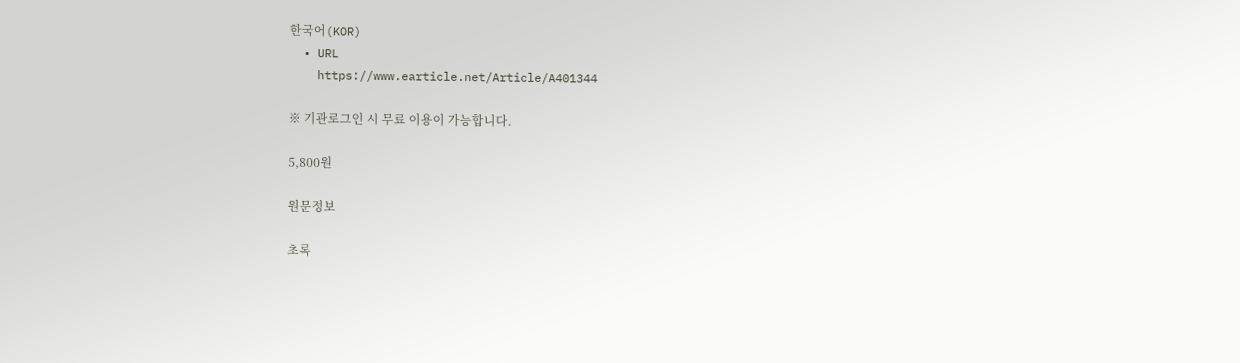한국어(KOR)
  • URL
    https://www.earticle.net/Article/A401344

※ 기관로그인 시 무료 이용이 가능합니다.

5,800원

원문정보

초록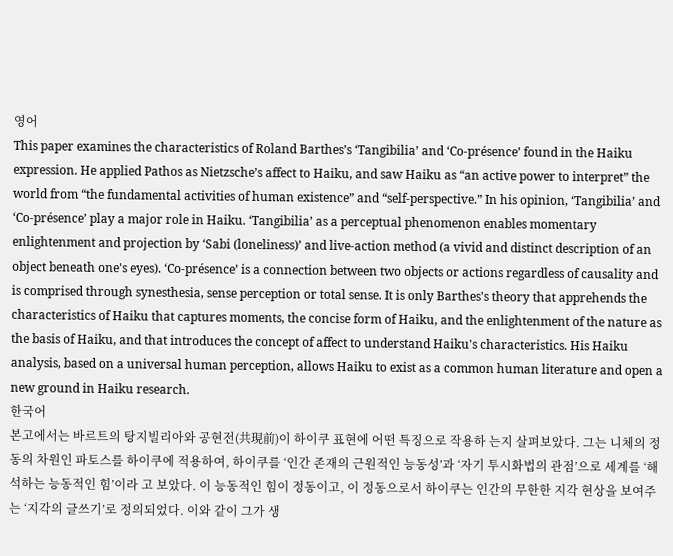영어
This paper examines the characteristics of Roland Barthes’s ‘Tangibilia’ and ‘Co-présence’ found in the Haiku expression. He applied Pathos as Nietzsche’s affect to Haiku, and saw Haiku as “an active power to interpret” the world from “the fundamental activities of human existence” and “self-perspective.” In his opinion, ‘Tangibilia’ and ‘Co-présence’ play a major role in Haiku. ‘Tangibilia’ as a perceptual phenomenon enables momentary enlightenment and projection by ‘Sabi (loneliness)’ and live-action method (a vivid and distinct description of an object beneath one's eyes). ‘Co-présence’ is a connection between two objects or actions regardless of causality and is comprised through synesthesia, sense perception or total sense. It is only Barthes's theory that apprehends the characteristics of Haiku that captures moments, the concise form of Haiku, and the enlightenment of the nature as the basis of Haiku, and that introduces the concept of affect to understand Haiku's characteristics. His Haiku analysis, based on a universal human perception, allows Haiku to exist as a common human literature and open a new ground in Haiku research.
한국어
본고에서는 바르트의 탕지빌리아와 공현전(共現前)이 하이쿠 표현에 어떤 특징으로 작용하 는지 살펴보았다. 그는 니체의 정동의 차원인 파토스를 하이쿠에 적용하여, 하이쿠를 ‘인간 존재의 근원적인 능동성’과 ‘자기 투시화법의 관점’으로 세계를 ‘해석하는 능동적인 힘’이라 고 보았다. 이 능동적인 힘이 정동이고, 이 정동으로서 하이쿠는 인간의 무한한 지각 현상을 보여주는 ‘지각의 글쓰기’로 정의되었다. 이와 같이 그가 생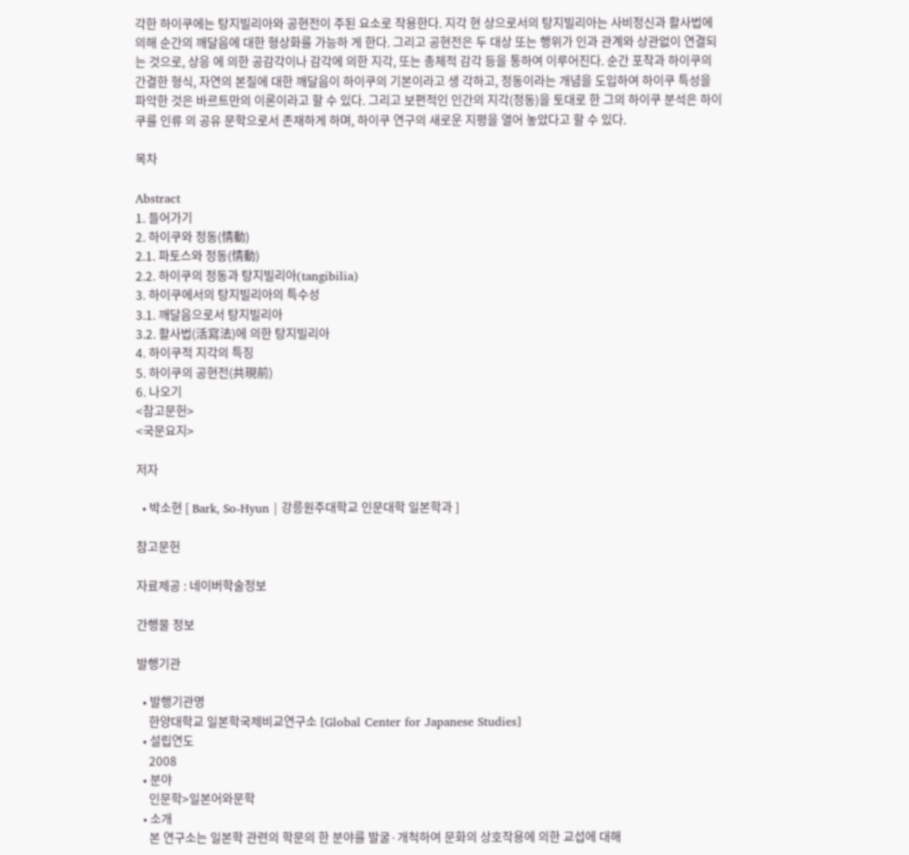각한 하이쿠에는 탕지빌리아와 공현전이 주된 요소로 작용한다. 지각 현 상으로서의 탕지빌리아는 사비정신과 활사법에 의해 순간의 깨달음에 대한 형상화를 가능하 게 한다. 그리고 공현전은 두 대상 또는 행위가 인과 관계와 상관없이 연결되는 것으로, 상응 에 의한 공감각이나 감각에 의한 지각, 또는 총체적 감각 등을 통하여 이루어진다. 순간 포착과 하이쿠의 간결한 형식, 자연의 본질에 대한 깨달음이 하이쿠의 기본이라고 생 각하고, 정동이라는 개념을 도입하여 하이쿠 특성을 파악한 것은 바르트만의 이론이라고 할 수 있다. 그리고 보편적인 인간의 지각(정동)을 토대로 한 그의 하이쿠 분석은 하이쿠를 인류 의 공유 문학으로서 존재하게 하며, 하이쿠 연구의 새로운 지평을 열어 놓았다고 할 수 있다.

목차

Abstract
1. 들어가기
2. 하이쿠와 정동(情動)
2.1. 파토스와 정동(情動)
2.2. 하이쿠의 정동과 탕지빌리아(tangibilia)
3. 하이쿠에서의 탕지빌리아의 특수성
3.1. 깨달음으로서 탕지빌리아
3.2. 활사법(活寫法)에 의한 탕지빌리아
4. 하이쿠적 지각의 특징
5. 하이쿠의 공현전(共現前)
6. 나오기
<참고문헌>
<국문요지>

저자

  • 박소현 [ Bark, So-Hyun | 강릉원주대학교 인문대학 일본학과 ]

참고문헌

자료제공 : 네이버학술정보

간행물 정보

발행기관

  • 발행기관명
    한양대학교 일본학국제비교연구소 [Global Center for Japanese Studies]
  • 설립연도
    2008
  • 분야
    인문학>일본어와문학
  • 소개
    본 연구소는 일본학 관련의 학문의 한 분야를 발굴·개척하여 문화의 상호작용에 의한 교섭에 대해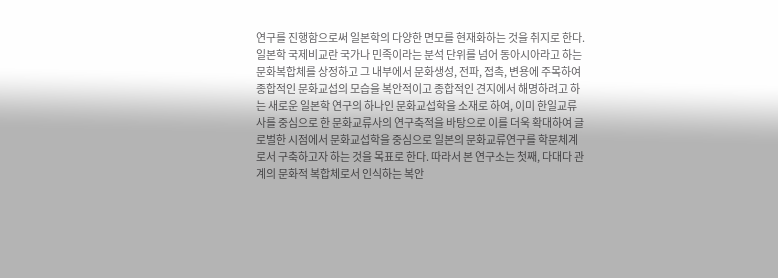연구를 진행함으로써 일본학의 다양한 면모를 현재화하는 것을 취지로 한다. 일본학 국제비교란 국가나 민족이라는 분석 단위를 넘어 동아시아라고 하는 문화복합체를 상정하고 그 내부에서 문화생성, 전파, 접촉, 변용에 주목하여 종합적인 문화교섭의 모습을 복안적이고 종합적인 견지에서 해명하려고 하는 새로운 일본학 연구의 하나인 문화교섭학을 소재로 하여, 이미 한일교류사를 중심으로 한 문화교류사의 연구축적을 바탕으로 이를 더욱 확대하여 글로벌한 시점에서 문화교섭학을 중심으로 일본의 문화교류연구를 학문체계로서 구축하고자 하는 것을 목표로 한다. 따라서 본 연구소는 첫째, 다대다 관계의 문화적 복합체로서 인식하는 복안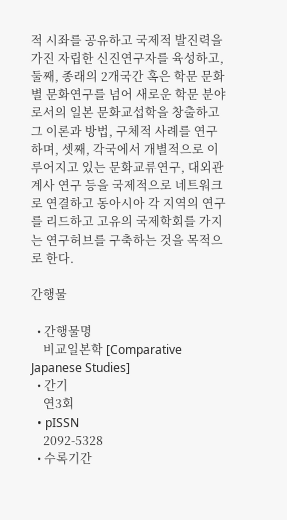적 시좌를 공유하고 국제적 발진력을 가진 자립한 신진연구자를 육성하고, 둘째, 종래의 2개국간 혹은 학문 문화별 문화연구를 넘어 새로운 학문 분야로서의 일본 문화교섭학을 창출하고 그 이론과 방법, 구체적 사례를 연구하며, 셋째, 각국에서 개별적으로 이루어지고 있는 문화교류연구, 대외관계사 연구 등을 국제적으로 네트워크로 연결하고 동아시아 각 지역의 연구를 리드하고 고유의 국제학회를 가지는 연구허브를 구축하는 것을 목적으로 한다.

간행물

  • 간행물명
    비교일본학 [Comparative Japanese Studies]
  • 간기
    연3회
  • pISSN
    2092-5328
  • 수록기간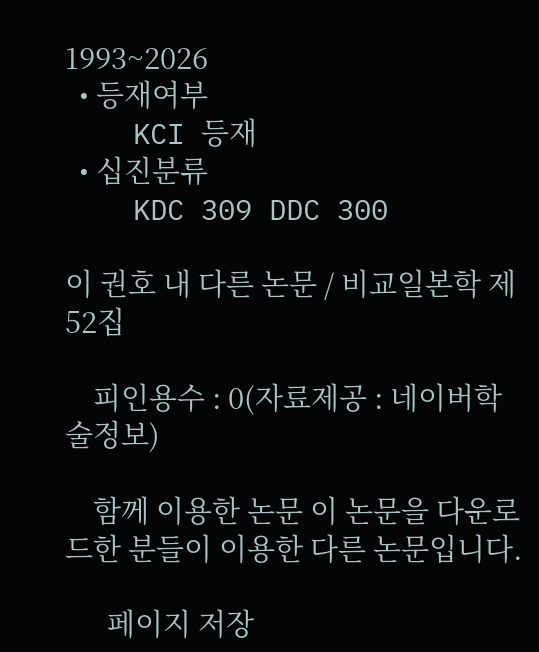1993~2026
  • 등재여부
    KCI 등재
  • 십진분류
    KDC 309 DDC 300

이 권호 내 다른 논문 / 비교일본학 제52집

    피인용수 : 0(자료제공 : 네이버학술정보)

    함께 이용한 논문 이 논문을 다운로드한 분들이 이용한 다른 논문입니다.

      페이지 저장